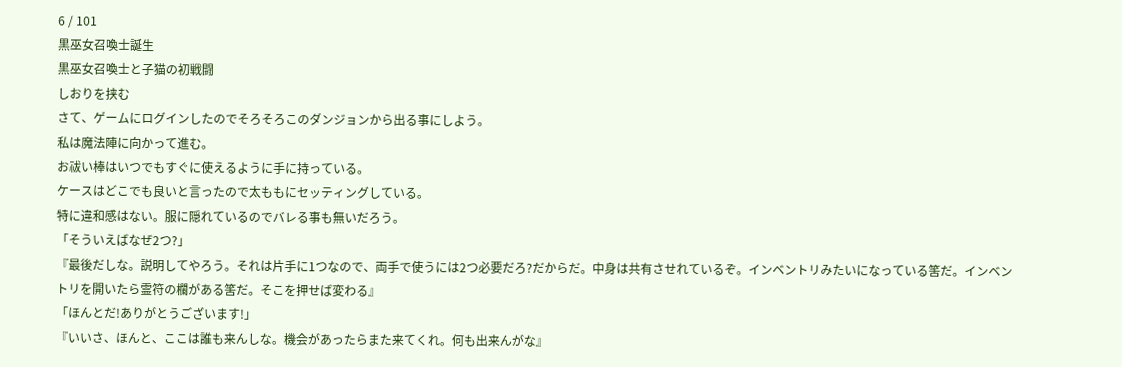6 / 101
黒巫女召喚士誕生
黒巫女召喚士と子猫の初戦闘
しおりを挟む
さて、ゲームにログインしたのでそろそろこのダンジョンから出る事にしよう。
私は魔法陣に向かって進む。
お祓い棒はいつでもすぐに使えるように手に持っている。
ケースはどこでも良いと言ったので太ももにセッティングしている。
特に違和感はない。服に隠れているのでバレる事も無いだろう。
「そういえばなぜ2つ?」
『最後だしな。説明してやろう。それは片手に1つなので、両手で使うには2つ必要だろ?だからだ。中身は共有させれているぞ。インベントリみたいになっている筈だ。インベントリを開いたら霊符の欄がある筈だ。そこを押せば変わる』
「ほんとだ!ありがとうございます!」
『いいさ、ほんと、ここは誰も来んしな。機会があったらまた来てくれ。何も出来んがな』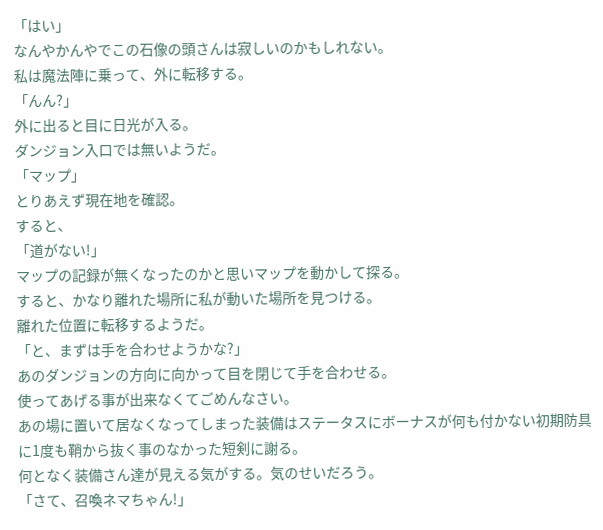「はい」
なんやかんやでこの石像の頭さんは寂しいのかもしれない。
私は魔法陣に乗って、外に転移する。
「んん?」
外に出ると目に日光が入る。
ダンジョン入口では無いようだ。
「マップ」
とりあえず現在地を確認。
すると、
「道がない!」
マップの記録が無くなったのかと思いマップを動かして探る。
すると、かなり離れた場所に私が動いた場所を見つける。
離れた位置に転移するようだ。
「と、まずは手を合わせようかな?」
あのダンジョンの方向に向かって目を閉じて手を合わせる。
使ってあげる事が出来なくてごめんなさい。
あの場に置いて居なくなってしまった装備はステータスにボーナスが何も付かない初期防具に1度も鞘から抜く事のなかった短剣に謝る。
何となく装備さん達が見える気がする。気のせいだろう。
「さて、召喚ネマちゃん!」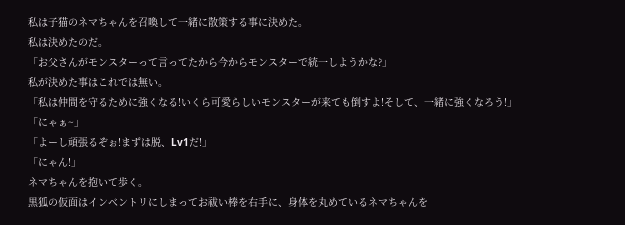私は子猫のネマちゃんを召喚して一緒に散策する事に決めた。
私は決めたのだ。
「お父さんがモンスターって言ってたから今からモンスターで統一しようかな?」
私が決めた事はこれでは無い。
「私は仲間を守るために強くなる!いくら可愛らしいモンスターが来ても倒すよ!そして、一緒に強くなろう!」
「にゃぁ~」
「よーし頑張るぞぉ!まずは脱、Lv1だ!」
「にゃん!」
ネマちゃんを抱いて歩く。
黒狐の仮面はインベントリにしまってお祓い棒を右手に、身体を丸めているネマちゃんを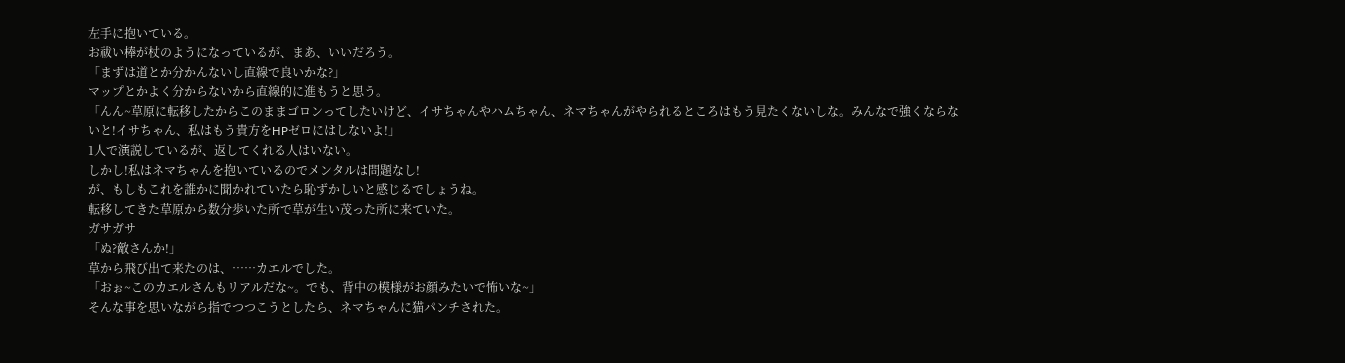左手に抱いている。
お祓い棒が杖のようになっているが、まあ、いいだろう。
「まずは道とか分かんないし直線で良いかな?」
マップとかよく分からないから直線的に進もうと思う。
「んん~草原に転移したからこのままゴロンってしたいけど、イサちゃんやハムちゃん、ネマちゃんがやられるところはもう見たくないしな。みんなで強くならないと!イサちゃん、私はもう貴方をHPゼロにはしないよ!」
1人で演説しているが、返してくれる人はいない。
しかし!私はネマちゃんを抱いているのでメンタルは問題なし!
が、もしもこれを誰かに聞かれていたら恥ずかしいと感じるでしょうね。
転移してきた草原から数分歩いた所で草が生い茂った所に来ていた。
ガサガサ
「ぬ?敵さんか!」
草から飛び出て来たのは、⋯⋯カエルでした。
「おぉ~このカエルさんもリアルだな~。でも、背中の模様がお顔みたいで怖いな~」
そんな事を思いながら指でつつこうとしたら、ネマちゃんに猫パンチされた。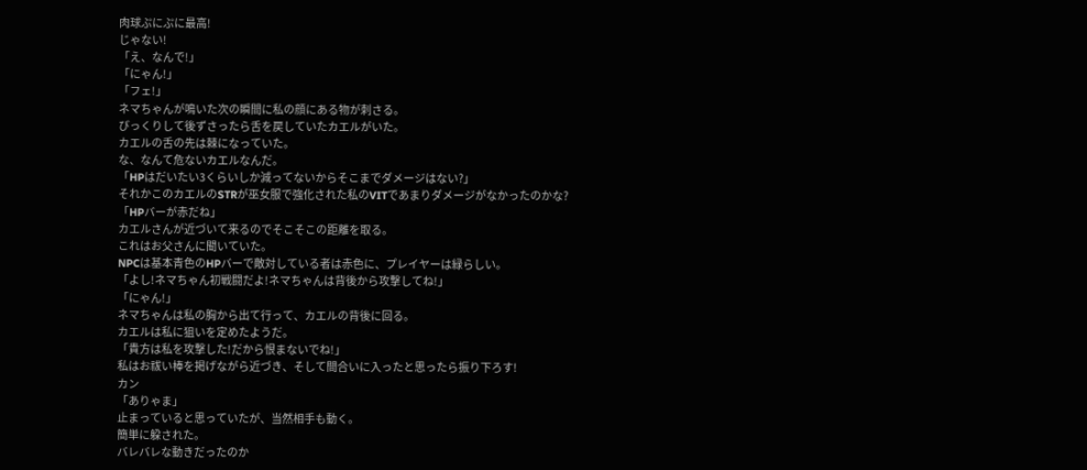肉球ぷにぷに最高!
じゃない!
「え、なんで!」
「にゃん!」
「フェ!」
ネマちゃんが鳴いた次の瞬間に私の顔にある物が刺さる。
びっくりして後ずさったら舌を戻していたカエルがいた。
カエルの舌の先は棘になっていた。
な、なんて危ないカエルなんだ。
「HPはだいたい3くらいしか減ってないからそこまでダメージはない?」
それかこのカエルのSTRが巫女服で強化された私のVITであまりダメージがなかったのかな?
「HPバーが赤だね」
カエルさんが近づいて来るのでそこそこの距離を取る。
これはお父さんに聞いていた。
NPCは基本青色のHPバーで敵対している者は赤色に、プレイヤーは緑らしい。
「よし!ネマちゃん初戦闘だよ!ネマちゃんは背後から攻撃してね!」
「にゃん!」
ネマちゃんは私の胸から出て行って、カエルの背後に回る。
カエルは私に狙いを定めたようだ。
「貴方は私を攻撃した!だから恨まないでね!」
私はお祓い棒を掲げながら近づき、そして間合いに入ったと思ったら振り下ろす!
カン
「ありゃま」
止まっていると思っていたが、当然相手も動く。
簡単に躱された。
バレバレな動きだったのか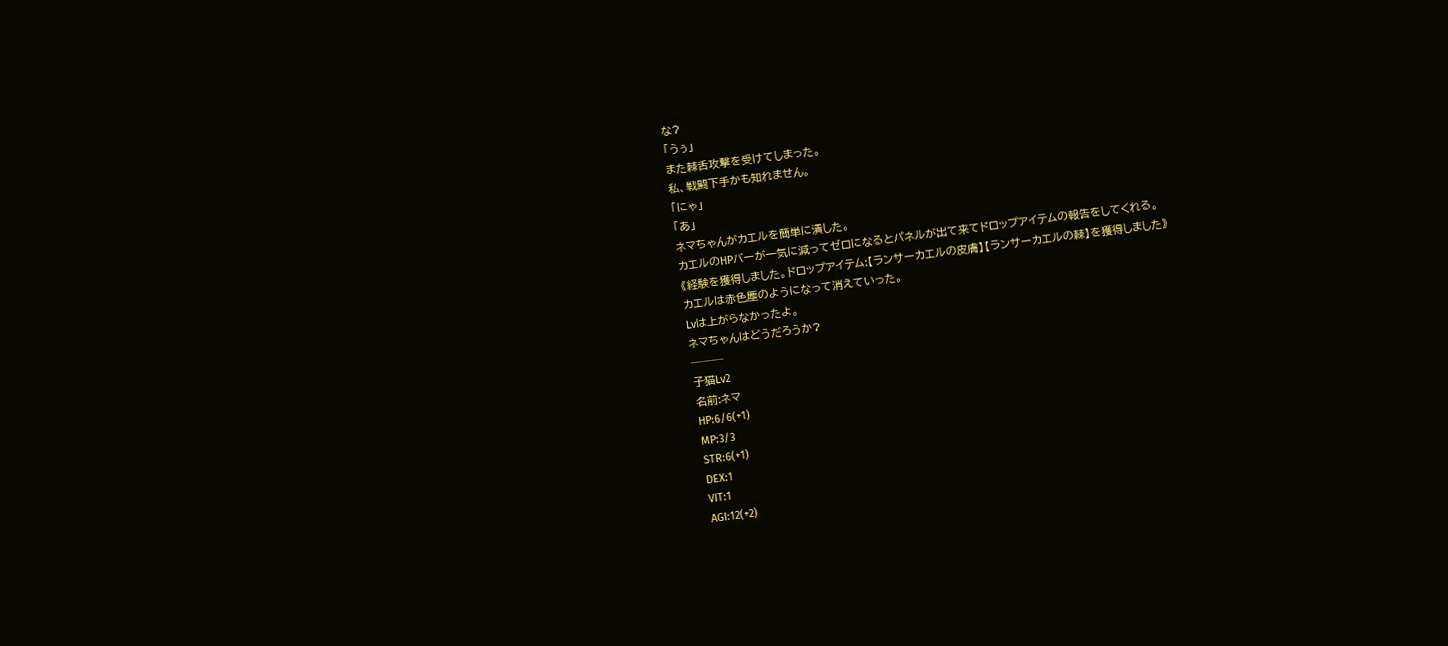な?
「うぅ」
また棘舌攻撃を受けてしまった。
私、戦闘下手かも知れません。
「にゃ」
「あ」
ネマちゃんがカエルを簡単に潰した。
カエルのHPバーが一気に減ってゼロになるとパネルが出て来てドロップアイテムの報告をしてくれる。
《経験を獲得しました。ドロップアイテム:【ランサーカエルの皮膚】【ランサーカエルの棘】を獲得しました》
カエルは赤色塵のようになって消えていった。
Lvは上がらなかったよ。
ネマちゃんはどうだろうか?
───
子猫Lv2
名前:ネマ
HP:6/6(+1)
MP:3/3
STR:6(+1)
DEX:1
VIT:1
AGI:12(+2)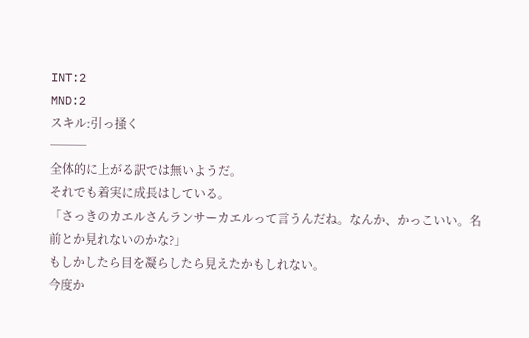INT:2
MND:2
スキル:引っ掻く
───
全体的に上がる訳では無いようだ。
それでも着実に成長はしている。
「さっきのカエルさんランサーカエルって言うんだね。なんか、かっこいい。名前とか見れないのかな?」
もしかしたら目を凝らしたら見えたかもしれない。
今度か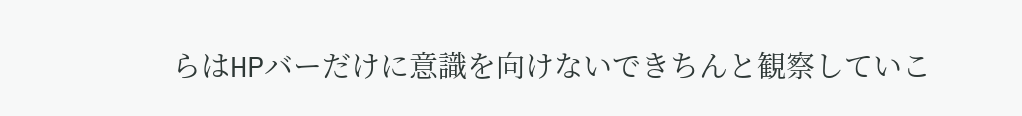らはHPバーだけに意識を向けないできちんと観察していこ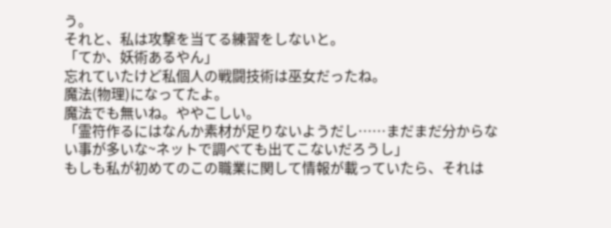う。
それと、私は攻撃を当てる練習をしないと。
「てか、妖術あるやん」
忘れていたけど私個人の戦闘技術は巫女だったね。
魔法(物理)になってたよ。
魔法でも無いね。ややこしい。
「霊符作るにはなんか素材が足りないようだし⋯⋯まだまだ分からない事が多いな~ネットで調べても出てこないだろうし」
もしも私が初めてのこの職業に関して情報が載っていたら、それは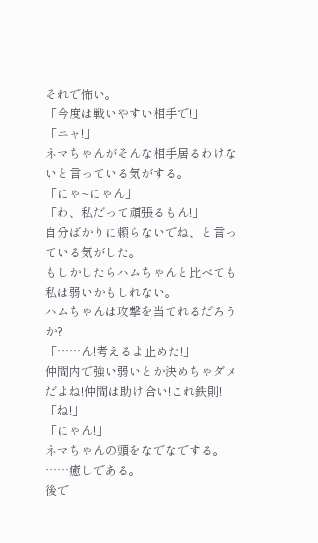それで怖い。
「今度は戦いやすい相手で!」
「ニャ!」
ネマちゃんがそんな相手居るわけないと言っている気がする。
「にゃ~にゃん」
「わ、私だって頑張るもん!」
自分ばかりに頼らないでね、と言っている気がした。
もしかしたらハムちゃんと比べても私は弱いかもしれない。
ハムちゃんは攻撃を当てれるだろうか?
「⋯⋯ん!考えるよ止めた!」
仲間内で強い弱いとか決めちゃダメだよね!仲間は助け合い!これ鉄則!
「ね!」
「にゃん!」
ネマちゃんの頭をなでなでする。⋯⋯癒しである。
後で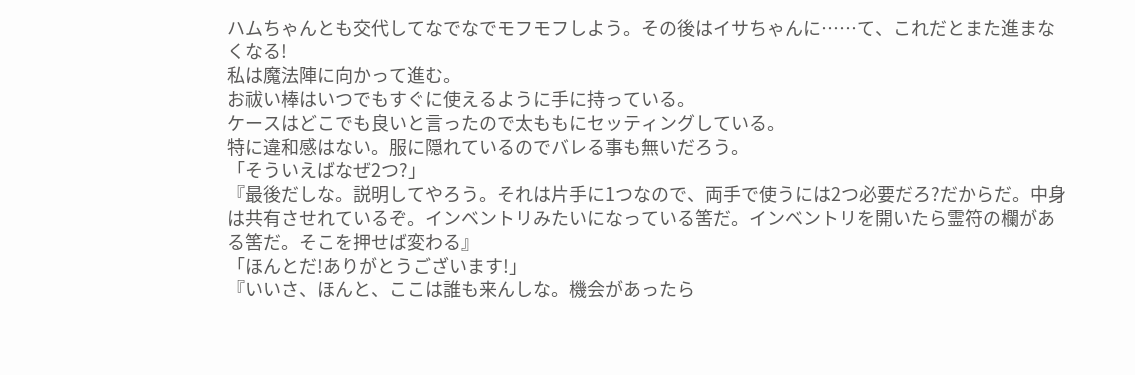ハムちゃんとも交代してなでなでモフモフしよう。その後はイサちゃんに⋯⋯て、これだとまた進まなくなる!
私は魔法陣に向かって進む。
お祓い棒はいつでもすぐに使えるように手に持っている。
ケースはどこでも良いと言ったので太ももにセッティングしている。
特に違和感はない。服に隠れているのでバレる事も無いだろう。
「そういえばなぜ2つ?」
『最後だしな。説明してやろう。それは片手に1つなので、両手で使うには2つ必要だろ?だからだ。中身は共有させれているぞ。インベントリみたいになっている筈だ。インベントリを開いたら霊符の欄がある筈だ。そこを押せば変わる』
「ほんとだ!ありがとうございます!」
『いいさ、ほんと、ここは誰も来んしな。機会があったら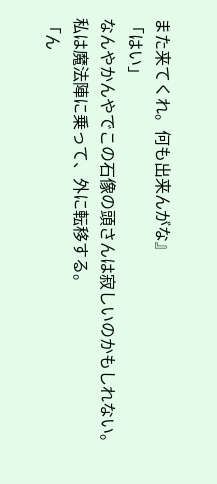また来てくれ。何も出来んがな』
「はい」
なんやかんやでこの石像の頭さんは寂しいのかもしれない。
私は魔法陣に乗って、外に転移する。
「ん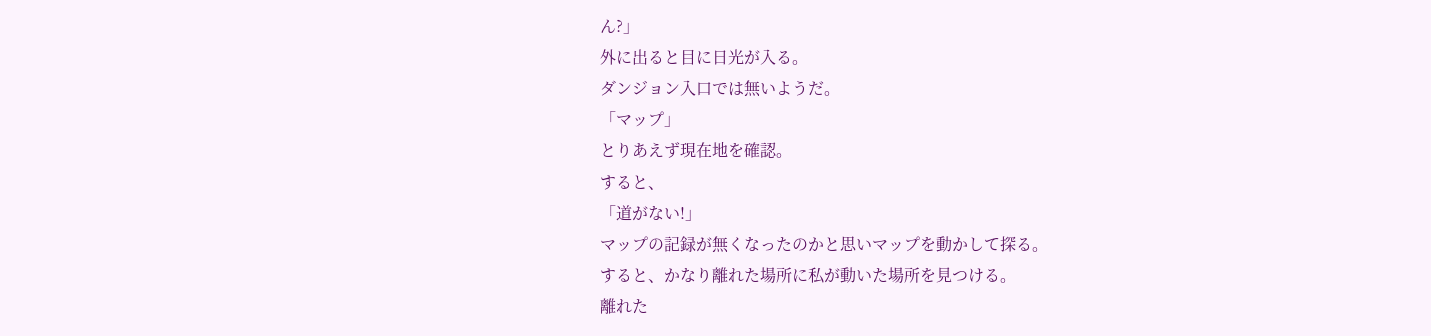ん?」
外に出ると目に日光が入る。
ダンジョン入口では無いようだ。
「マップ」
とりあえず現在地を確認。
すると、
「道がない!」
マップの記録が無くなったのかと思いマップを動かして探る。
すると、かなり離れた場所に私が動いた場所を見つける。
離れた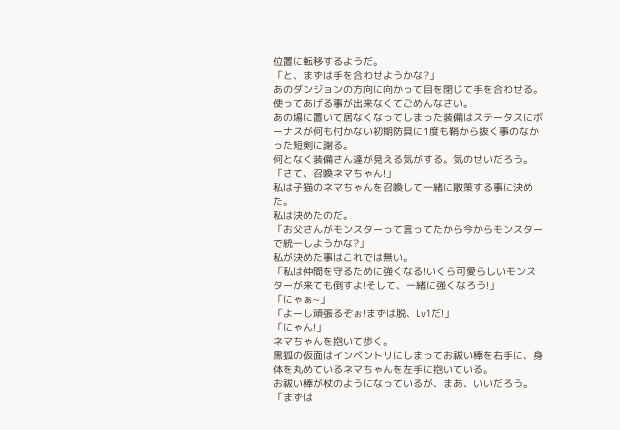位置に転移するようだ。
「と、まずは手を合わせようかな?」
あのダンジョンの方向に向かって目を閉じて手を合わせる。
使ってあげる事が出来なくてごめんなさい。
あの場に置いて居なくなってしまった装備はステータスにボーナスが何も付かない初期防具に1度も鞘から抜く事のなかった短剣に謝る。
何となく装備さん達が見える気がする。気のせいだろう。
「さて、召喚ネマちゃん!」
私は子猫のネマちゃんを召喚して一緒に散策する事に決めた。
私は決めたのだ。
「お父さんがモンスターって言ってたから今からモンスターで統一しようかな?」
私が決めた事はこれでは無い。
「私は仲間を守るために強くなる!いくら可愛らしいモンスターが来ても倒すよ!そして、一緒に強くなろう!」
「にゃぁ~」
「よーし頑張るぞぉ!まずは脱、Lv1だ!」
「にゃん!」
ネマちゃんを抱いて歩く。
黒狐の仮面はインベントリにしまってお祓い棒を右手に、身体を丸めているネマちゃんを左手に抱いている。
お祓い棒が杖のようになっているが、まあ、いいだろう。
「まずは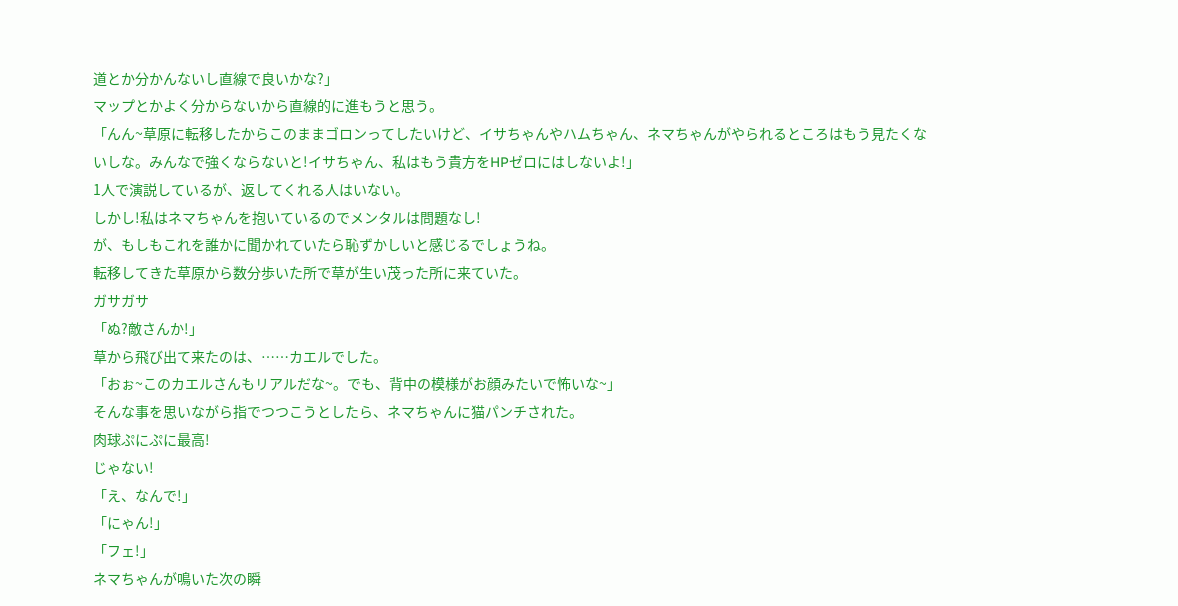道とか分かんないし直線で良いかな?」
マップとかよく分からないから直線的に進もうと思う。
「んん~草原に転移したからこのままゴロンってしたいけど、イサちゃんやハムちゃん、ネマちゃんがやられるところはもう見たくないしな。みんなで強くならないと!イサちゃん、私はもう貴方をHPゼロにはしないよ!」
1人で演説しているが、返してくれる人はいない。
しかし!私はネマちゃんを抱いているのでメンタルは問題なし!
が、もしもこれを誰かに聞かれていたら恥ずかしいと感じるでしょうね。
転移してきた草原から数分歩いた所で草が生い茂った所に来ていた。
ガサガサ
「ぬ?敵さんか!」
草から飛び出て来たのは、⋯⋯カエルでした。
「おぉ~このカエルさんもリアルだな~。でも、背中の模様がお顔みたいで怖いな~」
そんな事を思いながら指でつつこうとしたら、ネマちゃんに猫パンチされた。
肉球ぷにぷに最高!
じゃない!
「え、なんで!」
「にゃん!」
「フェ!」
ネマちゃんが鳴いた次の瞬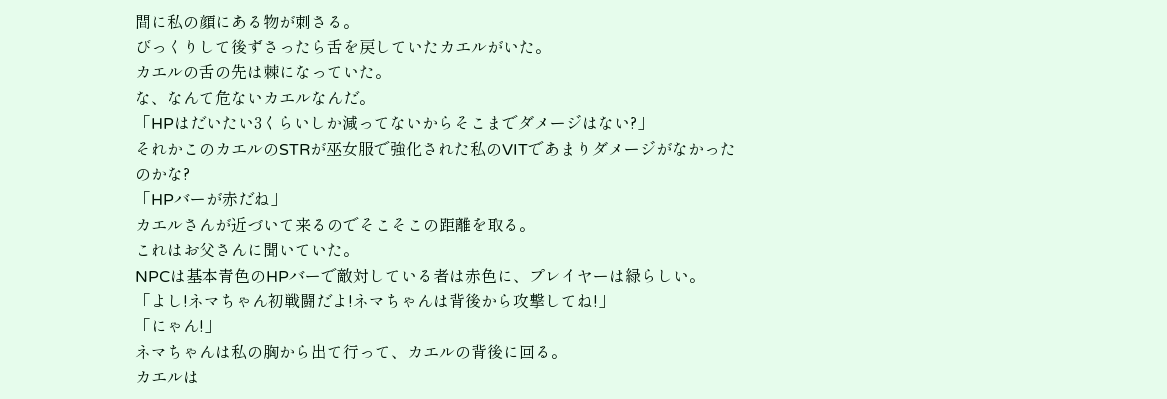間に私の顔にある物が刺さる。
びっくりして後ずさったら舌を戻していたカエルがいた。
カエルの舌の先は棘になっていた。
な、なんて危ないカエルなんだ。
「HPはだいたい3くらいしか減ってないからそこまでダメージはない?」
それかこのカエルのSTRが巫女服で強化された私のVITであまりダメージがなかったのかな?
「HPバーが赤だね」
カエルさんが近づいて来るのでそこそこの距離を取る。
これはお父さんに聞いていた。
NPCは基本青色のHPバーで敵対している者は赤色に、プレイヤーは緑らしい。
「よし!ネマちゃん初戦闘だよ!ネマちゃんは背後から攻撃してね!」
「にゃん!」
ネマちゃんは私の胸から出て行って、カエルの背後に回る。
カエルは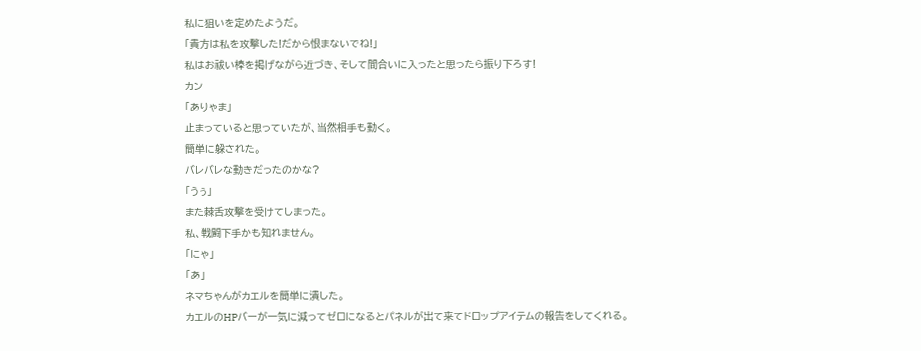私に狙いを定めたようだ。
「貴方は私を攻撃した!だから恨まないでね!」
私はお祓い棒を掲げながら近づき、そして間合いに入ったと思ったら振り下ろす!
カン
「ありゃま」
止まっていると思っていたが、当然相手も動く。
簡単に躱された。
バレバレな動きだったのかな?
「うぅ」
また棘舌攻撃を受けてしまった。
私、戦闘下手かも知れません。
「にゃ」
「あ」
ネマちゃんがカエルを簡単に潰した。
カエルのHPバーが一気に減ってゼロになるとパネルが出て来てドロップアイテムの報告をしてくれる。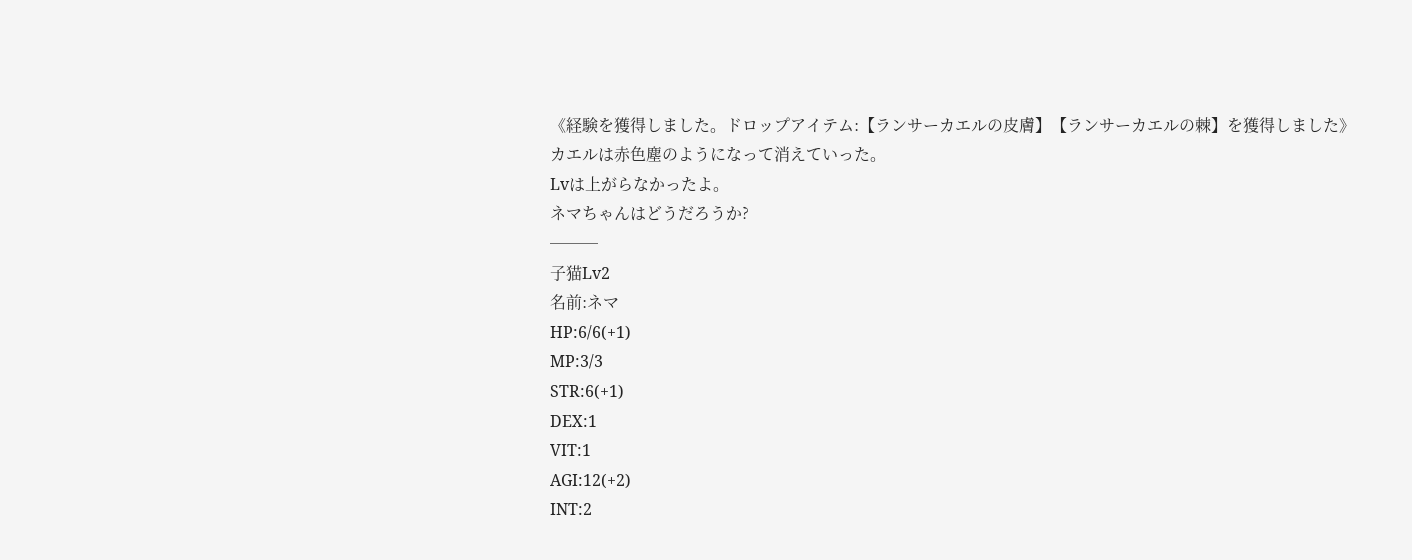《経験を獲得しました。ドロップアイテム:【ランサーカエルの皮膚】【ランサーカエルの棘】を獲得しました》
カエルは赤色塵のようになって消えていった。
Lvは上がらなかったよ。
ネマちゃんはどうだろうか?
───
子猫Lv2
名前:ネマ
HP:6/6(+1)
MP:3/3
STR:6(+1)
DEX:1
VIT:1
AGI:12(+2)
INT:2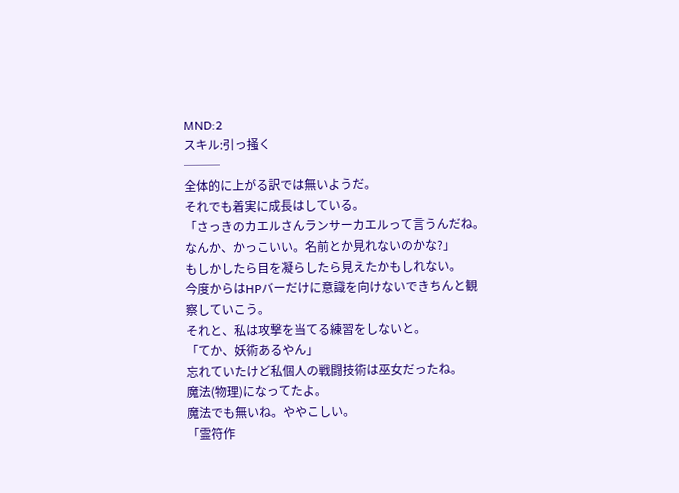MND:2
スキル:引っ掻く
───
全体的に上がる訳では無いようだ。
それでも着実に成長はしている。
「さっきのカエルさんランサーカエルって言うんだね。なんか、かっこいい。名前とか見れないのかな?」
もしかしたら目を凝らしたら見えたかもしれない。
今度からはHPバーだけに意識を向けないできちんと観察していこう。
それと、私は攻撃を当てる練習をしないと。
「てか、妖術あるやん」
忘れていたけど私個人の戦闘技術は巫女だったね。
魔法(物理)になってたよ。
魔法でも無いね。ややこしい。
「霊符作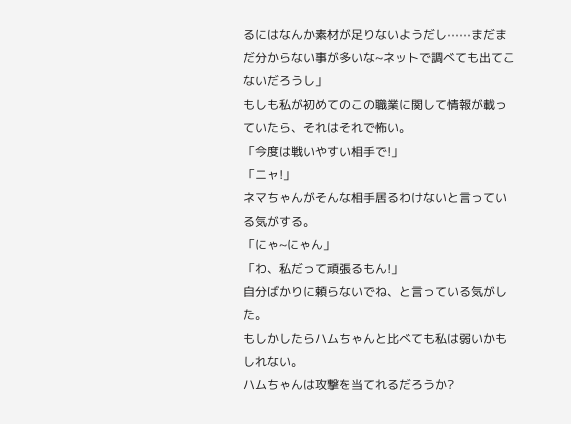るにはなんか素材が足りないようだし⋯⋯まだまだ分からない事が多いな~ネットで調べても出てこないだろうし」
もしも私が初めてのこの職業に関して情報が載っていたら、それはそれで怖い。
「今度は戦いやすい相手で!」
「ニャ!」
ネマちゃんがそんな相手居るわけないと言っている気がする。
「にゃ~にゃん」
「わ、私だって頑張るもん!」
自分ばかりに頼らないでね、と言っている気がした。
もしかしたらハムちゃんと比べても私は弱いかもしれない。
ハムちゃんは攻撃を当てれるだろうか?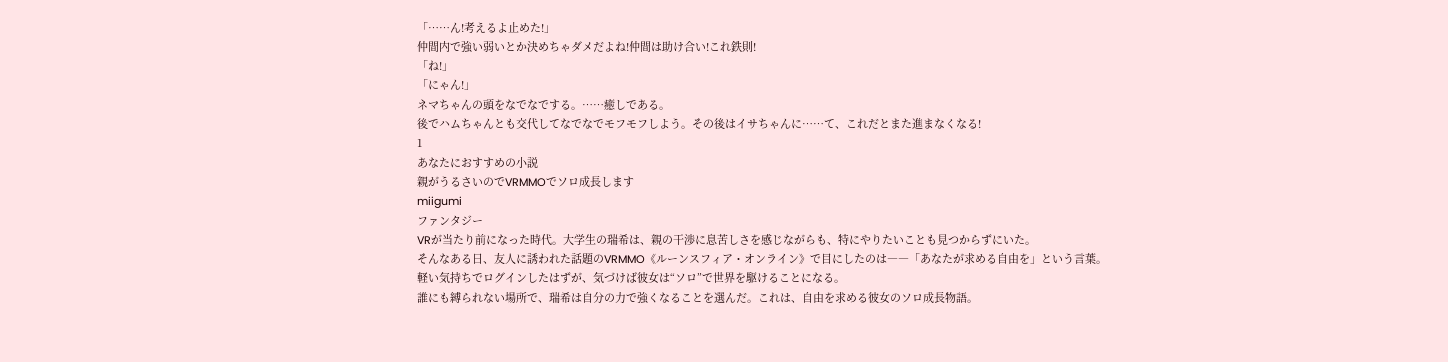「⋯⋯ん!考えるよ止めた!」
仲間内で強い弱いとか決めちゃダメだよね!仲間は助け合い!これ鉄則!
「ね!」
「にゃん!」
ネマちゃんの頭をなでなでする。⋯⋯癒しである。
後でハムちゃんとも交代してなでなでモフモフしよう。その後はイサちゃんに⋯⋯て、これだとまた進まなくなる!
1
あなたにおすすめの小説
親がうるさいのでVRMMOでソロ成長します
miigumi
ファンタジー
VRが当たり前になった時代。大学生の瑞希は、親の干渉に息苦しさを感じながらも、特にやりたいことも見つからずにいた。
そんなある日、友人に誘われた話題のVRMMO《ルーンスフィア・オンライン》で目にしたのは――「あなたが求める自由を」という言葉。
軽い気持ちでログインしたはずが、気づけば彼女は“ソロ”で世界を駆けることになる。
誰にも縛られない場所で、瑞希は自分の力で強くなることを選んだ。これは、自由を求める彼女のソロ成長物語。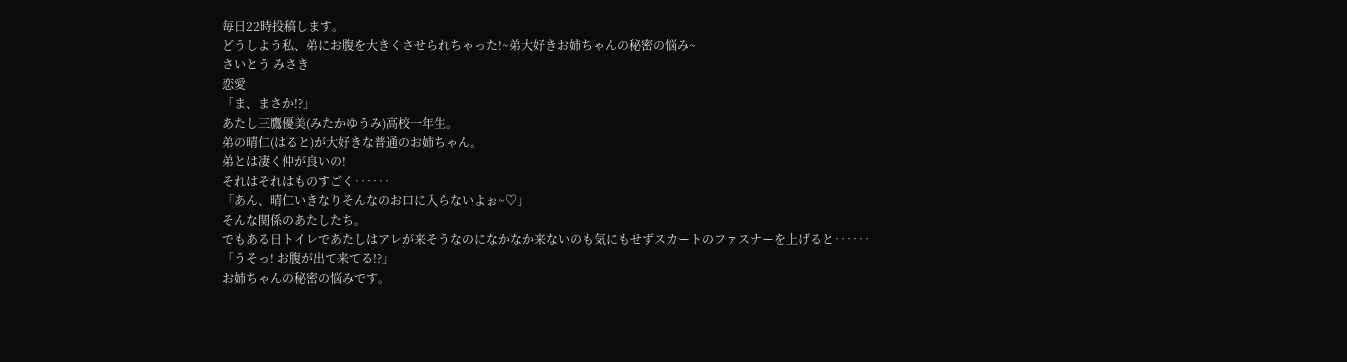毎日22時投稿します。
どうしよう私、弟にお腹を大きくさせられちゃった!~弟大好きお姉ちゃんの秘密の悩み~
さいとう みさき
恋愛
「ま、まさか!?」
あたし三鷹優美(みたかゆうみ)高校一年生。
弟の晴仁(はると)が大好きな普通のお姉ちゃん。
弟とは凄く仲が良いの!
それはそれはものすごく‥‥‥
「あん、晴仁いきなりそんなのお口に入らないよぉ~♡」
そんな関係のあたしたち。
でもある日トイレであたしはアレが来そうなのになかなか来ないのも気にもせずスカートのファスナーを上げると‥‥‥
「うそっ! お腹が出て来てる!?」
お姉ちゃんの秘密の悩みです。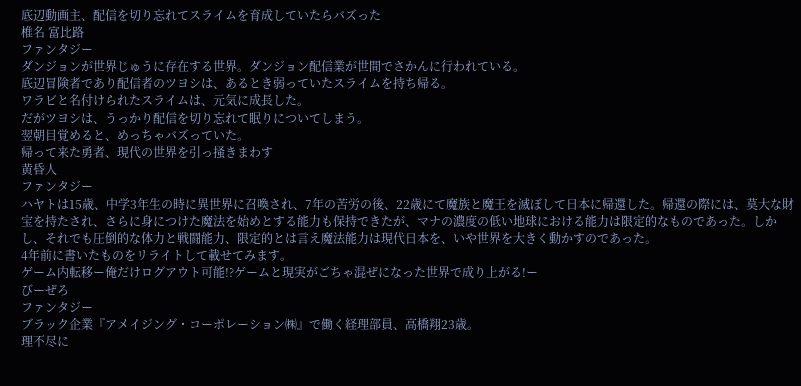底辺動画主、配信を切り忘れてスライムを育成していたらバズった
椎名 富比路
ファンタジー
ダンジョンが世界じゅうに存在する世界。ダンジョン配信業が世間でさかんに行われている。
底辺冒険者であり配信者のツヨシは、あるとき弱っていたスライムを持ち帰る。
ワラビと名付けられたスライムは、元気に成長した。
だがツヨシは、うっかり配信を切り忘れて眠りについてしまう。
翌朝目覚めると、めっちゃバズっていた。
帰って来た勇者、現代の世界を引っ掻きまわす
黄昏人
ファンタジー
ハヤトは15歳、中学3年生の時に異世界に召喚され、7年の苦労の後、22歳にて魔族と魔王を滅ぼして日本に帰還した。帰還の際には、莫大な財宝を持たされ、さらに身につけた魔法を始めとする能力も保持できたが、マナの濃度の低い地球における能力は限定的なものであった。しかし、それでも圧倒的な体力と戦闘能力、限定的とは言え魔法能力は現代日本を、いや世界を大きく動かすのであった。
4年前に書いたものをリライトして載せてみます。
ゲーム内転移ー俺だけログアウト可能!?ゲームと現実がごちゃ混ぜになった世界で成り上がる!ー
びーぜろ
ファンタジー
ブラック企業『アメイジング・コーポレーション㈱』で働く経理部員、高橋翔23歳。
理不尽に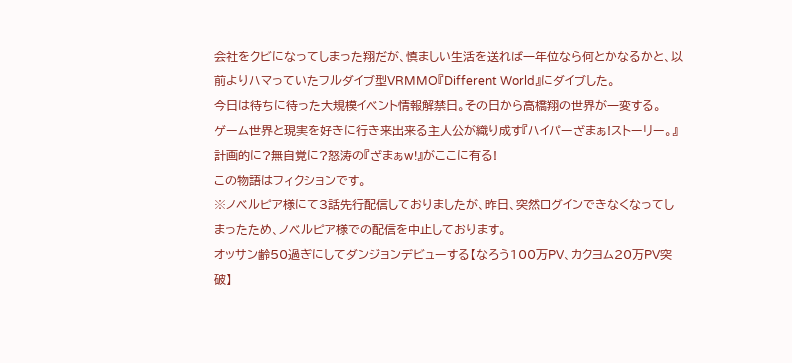会社をクビになってしまった翔だが、慎ましい生活を送れば一年位なら何とかなるかと、以前よりハマっていたフルダイブ型VRMMO『Different World』にダイブした。
今日は待ちに待った大規模イベント情報解禁日。その日から高橋翔の世界が一変する。
ゲーム世界と現実を好きに行き来出来る主人公が織り成す『ハイパーざまぁ!ストーリー。』
計画的に?無自覚に?怒涛の『ざまぁw!』がここに有る!
この物語はフィクションです。
※ノベルピア様にて3話先行配信しておりましたが、昨日、突然ログインできなくなってしまったため、ノベルピア様での配信を中止しております。
オッサン齢50過ぎにしてダンジョンデビューする【なろう100万PV、カクヨム20万PV突破】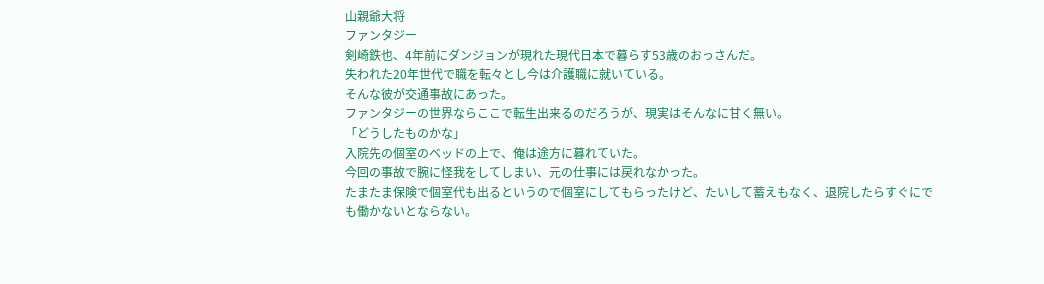山親爺大将
ファンタジー
剣崎鉄也、4年前にダンジョンが現れた現代日本で暮らす53歳のおっさんだ。
失われた20年世代で職を転々とし今は介護職に就いている。
そんな彼が交通事故にあった。
ファンタジーの世界ならここで転生出来るのだろうが、現実はそんなに甘く無い。
「どうしたものかな」
入院先の個室のベッドの上で、俺は途方に暮れていた。
今回の事故で腕に怪我をしてしまい、元の仕事には戻れなかった。
たまたま保険で個室代も出るというので個室にしてもらったけど、たいして蓄えもなく、退院したらすぐにでも働かないとならない。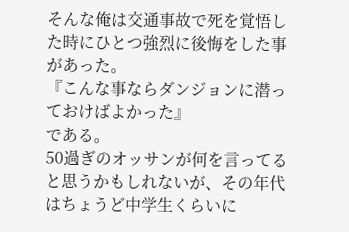そんな俺は交通事故で死を覚悟した時にひとつ強烈に後悔をした事があった。
『こんな事ならダンジョンに潜っておけばよかった』
である。
50過ぎのオッサンが何を言ってると思うかもしれないが、その年代はちょうど中学生くらいに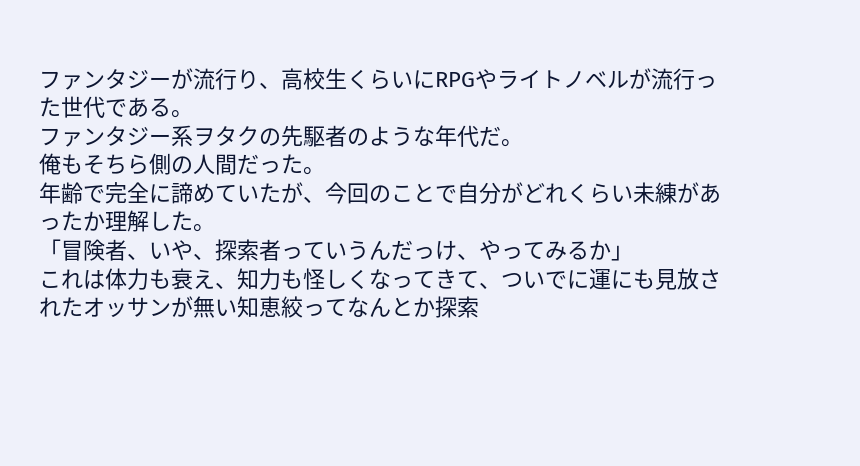ファンタジーが流行り、高校生くらいにRPGやライトノベルが流行った世代である。
ファンタジー系ヲタクの先駆者のような年代だ。
俺もそちら側の人間だった。
年齢で完全に諦めていたが、今回のことで自分がどれくらい未練があったか理解した。
「冒険者、いや、探索者っていうんだっけ、やってみるか」
これは体力も衰え、知力も怪しくなってきて、ついでに運にも見放されたオッサンが無い知恵絞ってなんとか探索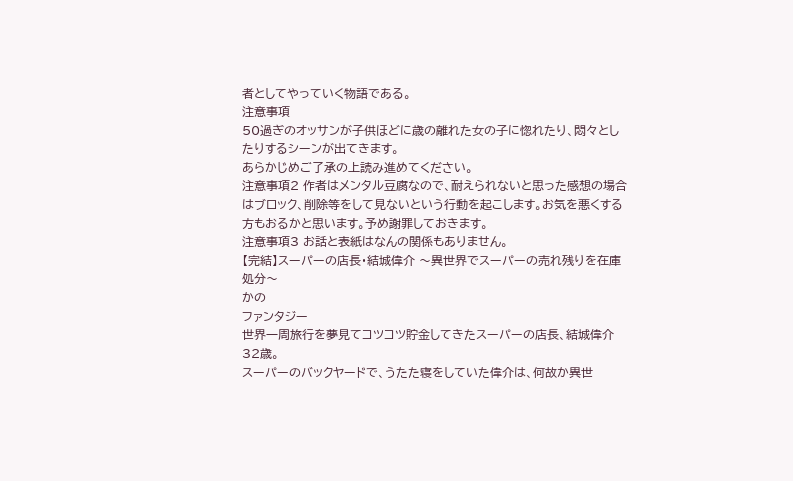者としてやっていく物語である。
注意事項
50過ぎのオッサンが子供ほどに歳の離れた女の子に惚れたり、悶々としたりするシーンが出てきます。
あらかじめご了承の上読み進めてください。
注意事項2 作者はメンタル豆腐なので、耐えられないと思った感想の場合はブロック、削除等をして見ないという行動を起こします。お気を悪くする方もおるかと思います。予め謝罪しておきます。
注意事項3 お話と表紙はなんの関係もありません。
【完結】スーパーの店長・結城偉介 〜異世界でスーパーの売れ残りを在庫処分〜
かの
ファンタジー
世界一周旅行を夢見てコツコツ貯金してきたスーパーの店長、結城偉介32歳。
スーパーのバックヤードで、うたた寝をしていた偉介は、何故か異世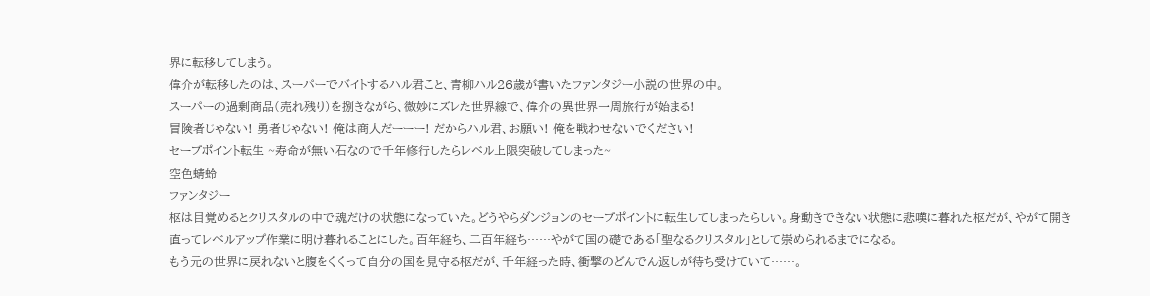界に転移してしまう。
偉介が転移したのは、スーパーでバイトするハル君こと、青柳ハル26歳が書いたファンタジー小説の世界の中。
スーパーの過剰商品(売れ残り)を捌きながら、微妙にズレた世界線で、偉介の異世界一周旅行が始まる!
冒険者じゃない! 勇者じゃない! 俺は商人だーーー! だからハル君、お願い! 俺を戦わせないでください!
セーブポイント転生 ~寿命が無い石なので千年修行したらレベル上限突破してしまった~
空色蜻蛉
ファンタジー
枢は目覚めるとクリスタルの中で魂だけの状態になっていた。どうやらダンジョンのセーブポイントに転生してしまったらしい。身動きできない状態に悲嘆に暮れた枢だが、やがて開き直ってレベルアップ作業に明け暮れることにした。百年経ち、二百年経ち……やがて国の礎である「聖なるクリスタル」として崇められるまでになる。
もう元の世界に戻れないと腹をくくって自分の国を見守る枢だが、千年経った時、衝撃のどんでん返しが待ち受けていて……。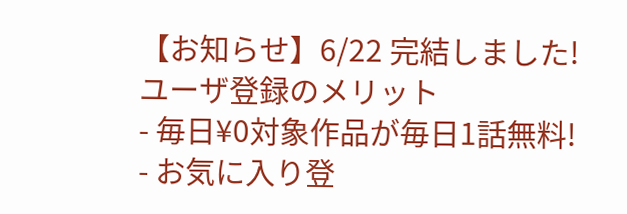【お知らせ】6/22 完結しました!
ユーザ登録のメリット
- 毎日¥0対象作品が毎日1話無料!
- お気に入り登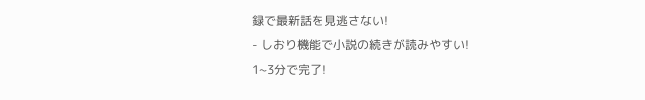録で最新話を見逃さない!
- しおり機能で小説の続きが読みやすい!
1~3分で完了!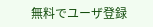無料でユーザ登録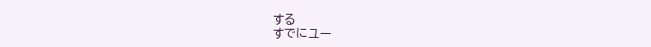する
すでにユー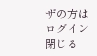ザの方はログイン
閉じる